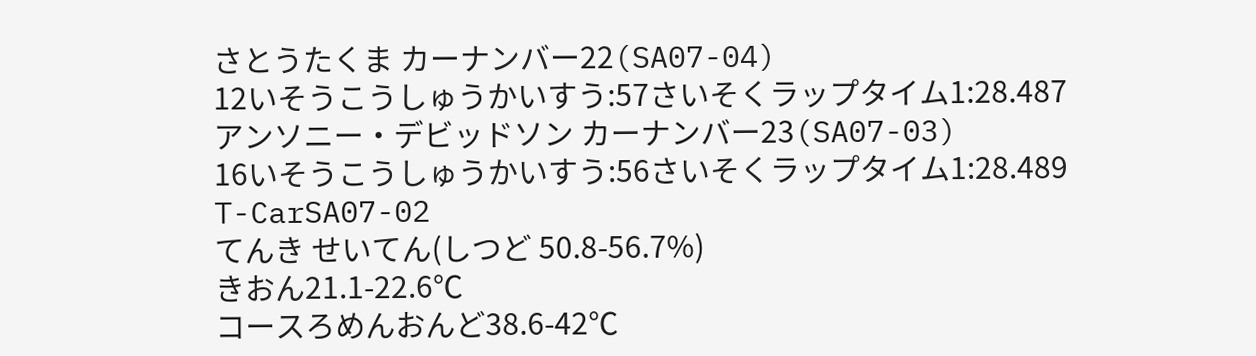さとうたくま カーナンバー22(SA07-04)
12いそうこうしゅうかいすう:57さいそくラップタイム1:28.487
アンソニー・デビッドソン カーナンバー23(SA07-03)
16いそうこうしゅうかいすう:56さいそくラップタイム1:28.489
T-CarSA07-02
てんき せいてん(しつど 50.8-56.7%)
きおん21.1-22.6℃
コースろめんおんど38.6-42℃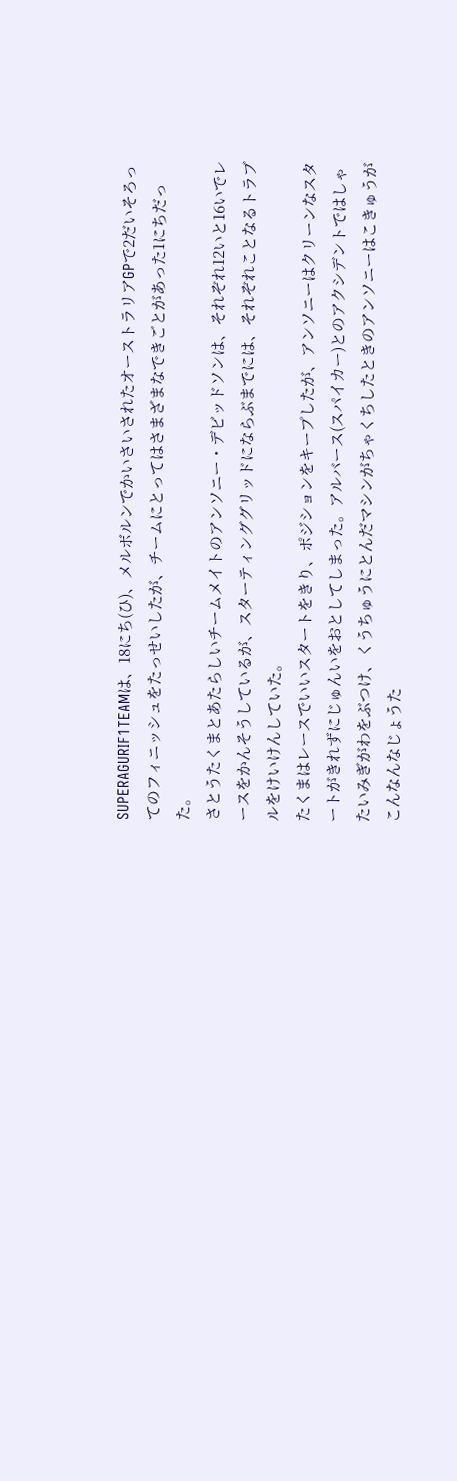SUPERAGURIF1TEAMは、18にち(ひ)、メルボルンでかいさいされたオーストラリアGPで2だいそろってのフィニッシュをたっせいしたが、チームにとってはさまざまなできごとがあった1にちだった。
さとうたくまとあたらしいチームメイトのアンソニー・デビッドソンは、それぞれ12いと16いでレースをかんそうしているが、スターティンググリッドにならぶまでには、それぞれことなるトラブルをけいけんしていた。
たくまはレースでいいスタートをきり、ポジションをキープしたが、アンソニーはクリーンなスタートがきれずにじゅんいをおとしてしまった。アルバース(スパイカー)とのアクシデントではしゃたいみぎがわをぶつけ、くうちゅうにとんだマシンがちゃくちしたときのアンソニーはこきゅうがこんなんなじょうた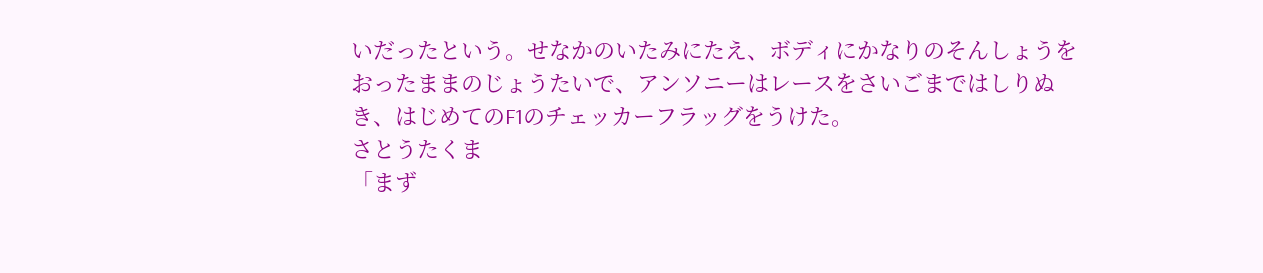いだったという。せなかのいたみにたえ、ボディにかなりのそんしょうをおったままのじょうたいで、アンソニーはレースをさいごまではしりぬき、はじめてのF1のチェッカーフラッグをうけた。
さとうたくま
「まず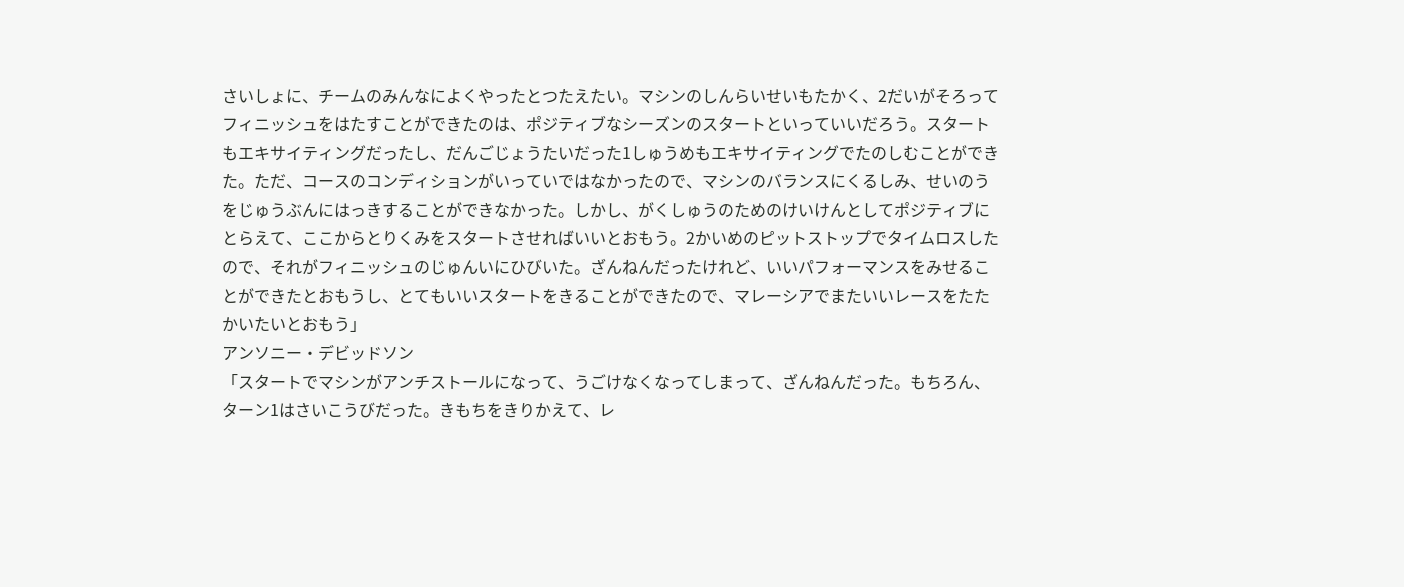さいしょに、チームのみんなによくやったとつたえたい。マシンのしんらいせいもたかく、2だいがそろってフィニッシュをはたすことができたのは、ポジティブなシーズンのスタートといっていいだろう。スタートもエキサイティングだったし、だんごじょうたいだった1しゅうめもエキサイティングでたのしむことができた。ただ、コースのコンディションがいっていではなかったので、マシンのバランスにくるしみ、せいのうをじゅうぶんにはっきすることができなかった。しかし、がくしゅうのためのけいけんとしてポジティブにとらえて、ここからとりくみをスタートさせればいいとおもう。2かいめのピットストップでタイムロスしたので、それがフィニッシュのじゅんいにひびいた。ざんねんだったけれど、いいパフォーマンスをみせることができたとおもうし、とてもいいスタートをきることができたので、マレーシアでまたいいレースをたたかいたいとおもう」
アンソニー・デビッドソン
「スタートでマシンがアンチストールになって、うごけなくなってしまって、ざんねんだった。もちろん、ターン1はさいこうびだった。きもちをきりかえて、レ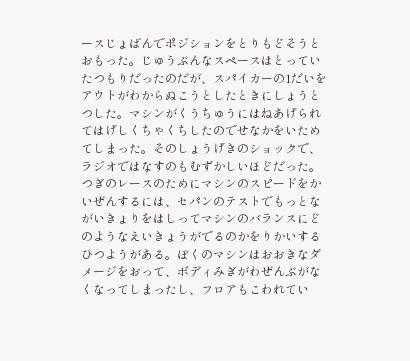ースじょばんでポジションをとりもどそうとおもった。じゅうぶんなスペースはとっていたつもりだったのだが、スパイカーの1だいをアウトがわからぬこうとしたときにしょうとつした。マシンがくうちゅうにはねあげられてはげしくちゃくちしたのでせなかをいためてしまった。そのしょうげきのショックで、ラジオではなすのもむずかしいほどだった。つぎのレースのためにマシンのスピードをかいぜんするには、セパンのテストでもっとながいきょりをはしってマシンのバランスにどのようなえいきょうがでるのかをりかいするひつようがある。ぼくのマシンはおおきなダメージをおって、ボディみぎがわぜんぶがなくなってしまったし、フロアもこわれてい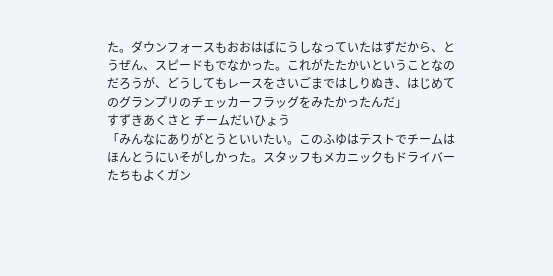た。ダウンフォースもおおはばにうしなっていたはずだから、とうぜん、スピードもでなかった。これがたたかいということなのだろうが、どうしてもレースをさいごまではしりぬき、はじめてのグランプリのチェッカーフラッグをみたかったんだ」
すずきあくさと チームだいひょう
「みんなにありがとうといいたい。このふゆはテストでチームはほんとうにいそがしかった。スタッフもメカニックもドライバーたちもよくガン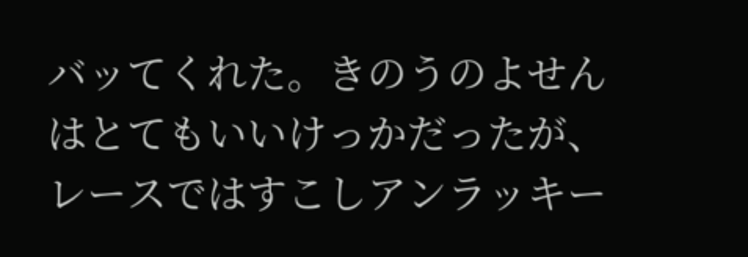バッてくれた。きのうのよせんはとてもいいけっかだったが、レースではすこしアンラッキー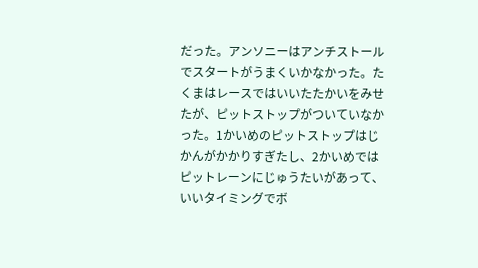だった。アンソニーはアンチストールでスタートがうまくいかなかった。たくまはレースではいいたたかいをみせたが、ピットストップがついていなかった。1かいめのピットストップはじかんがかかりすぎたし、2かいめではピットレーンにじゅうたいがあって、いいタイミングでボ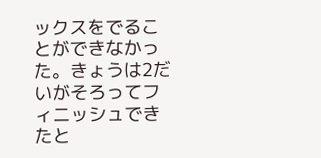ックスをでることができなかった。きょうは2だいがそろってフィニッシュできたと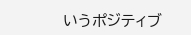いうポジティブ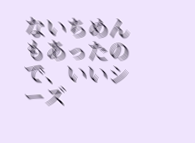ないちめんもあったので、いいシーズ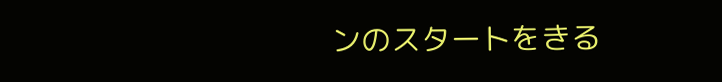ンのスタートをきる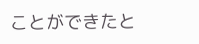ことができたと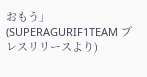おもう」
(SUPERAGURIF1TEAM プレスリリースより)